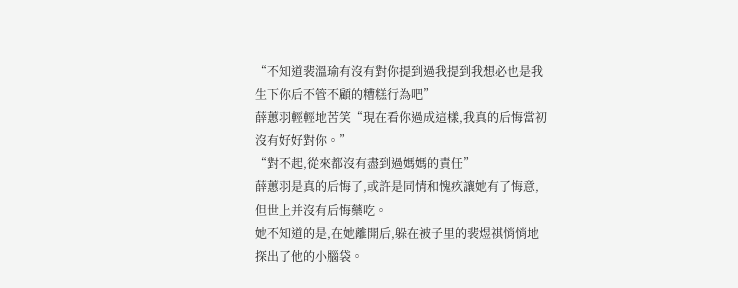“不知道裴溫瑜有沒有對你提到過我提到我想必也是我生下你后不管不顧的糟糕行為吧”
薛蕙羽輕輕地苦笑“現在看你過成這樣,我真的后悔當初沒有好好對你。”
“對不起,從來都沒有盡到過媽媽的責任”
薛蕙羽是真的后悔了,或許是同情和愧疚讓她有了悔意,但世上并沒有后悔藥吃。
她不知道的是,在她離開后,躲在被子里的裴煜祺悄悄地探出了他的小腦袋。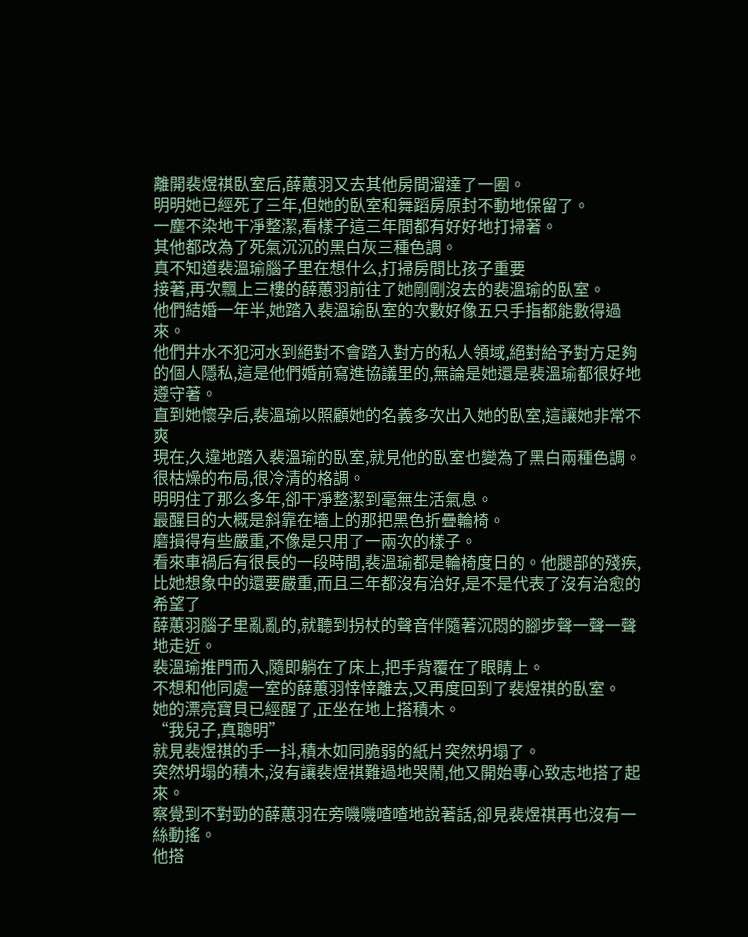離開裴煜祺臥室后,薛蕙羽又去其他房間溜達了一圈。
明明她已經死了三年,但她的臥室和舞蹈房原封不動地保留了。
一塵不染地干凈整潔,看樣子這三年間都有好好地打掃著。
其他都改為了死氣沉沉的黑白灰三種色調。
真不知道裴溫瑜腦子里在想什么,打掃房間比孩子重要
接著,再次飄上三樓的薛蕙羽前往了她剛剛沒去的裴溫瑜的臥室。
他們結婚一年半,她踏入裴溫瑜臥室的次數好像五只手指都能數得過來。
他們井水不犯河水到絕對不會踏入對方的私人領域,絕對給予對方足夠的個人隱私,這是他們婚前寫進協議里的,無論是她還是裴溫瑜都很好地遵守著。
直到她懷孕后,裴溫瑜以照顧她的名義多次出入她的臥室,這讓她非常不爽
現在,久違地踏入裴溫瑜的臥室,就見他的臥室也變為了黑白兩種色調。
很枯燥的布局,很冷清的格調。
明明住了那么多年,卻干凈整潔到毫無生活氣息。
最醒目的大概是斜靠在墻上的那把黑色折疊輪椅。
磨損得有些嚴重,不像是只用了一兩次的樣子。
看來車禍后有很長的一段時間,裴溫瑜都是輪椅度日的。他腿部的殘疾,比她想象中的還要嚴重,而且三年都沒有治好,是不是代表了沒有治愈的希望了
薛蕙羽腦子里亂亂的,就聽到拐杖的聲音伴隨著沉悶的腳步聲一聲一聲地走近。
裴溫瑜推門而入,隨即躺在了床上,把手背覆在了眼睛上。
不想和他同處一室的薛蕙羽悻悻離去,又再度回到了裴煜祺的臥室。
她的漂亮寶貝已經醒了,正坐在地上搭積木。
“我兒子,真聰明”
就見裴煜祺的手一抖,積木如同脆弱的紙片突然坍塌了。
突然坍塌的積木,沒有讓裴煜祺難過地哭鬧,他又開始專心致志地搭了起來。
察覺到不對勁的薛蕙羽在旁嘰嘰喳喳地說著話,卻見裴煜祺再也沒有一絲動搖。
他搭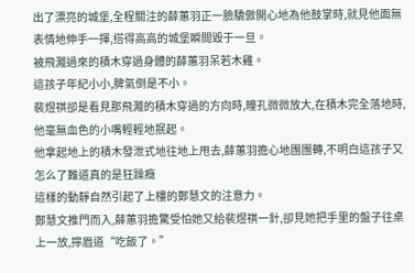出了漂亮的城堡,全程關注的薛蕙羽正一臉驕傲開心地為他鼓掌時,就見他面無表情地伸手一揮,搭得高高的城堡瞬間毀于一旦。
被飛濺過來的積木穿過身體的薛蕙羽呆若木雞。
這孩子年紀小小,脾氣倒是不小。
裴煜祺卻是看見那飛濺的積木穿過的方向時,瞳孔微微放大,在積木完全落地時,他毫無血色的小嘴輕輕地抿起。
他拿起地上的積木發泄式地往地上甩去,薛蕙羽擔心地團團轉,不明白這孩子又怎么了難道真的是狂躁癥
這樣的動靜自然引起了上樓的鄭慧文的注意力。
鄭慧文推門而入,薛蕙羽擔驚受怕她又給裴煜祺一針,卻見她把手里的盤子往桌上一放,擰眉道“吃飯了。”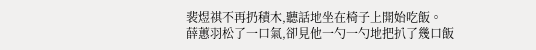裴煜祺不再扔積木,聽話地坐在椅子上開始吃飯。
薛蕙羽松了一口氣,卻見他一勺一勺地把扒了幾口飯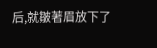后,就皺著眉放下了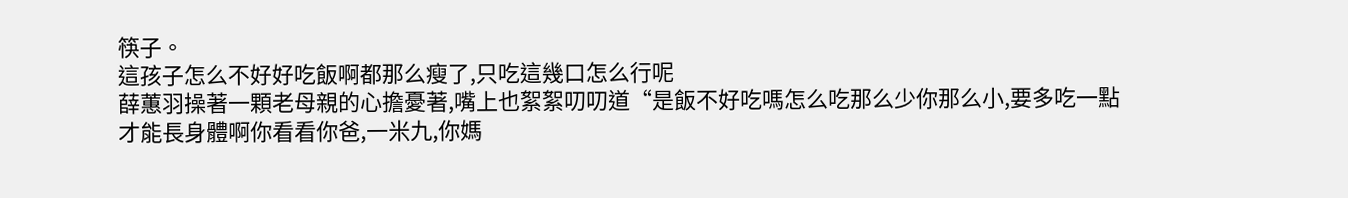筷子。
這孩子怎么不好好吃飯啊都那么瘦了,只吃這幾口怎么行呢
薛蕙羽操著一顆老母親的心擔憂著,嘴上也絮絮叨叨道“是飯不好吃嗎怎么吃那么少你那么小,要多吃一點才能長身體啊你看看你爸,一米九,你媽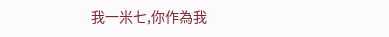我一米七,你作為我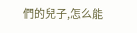們的兒子,怎么能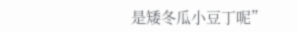是矮冬瓜小豆丁呢”